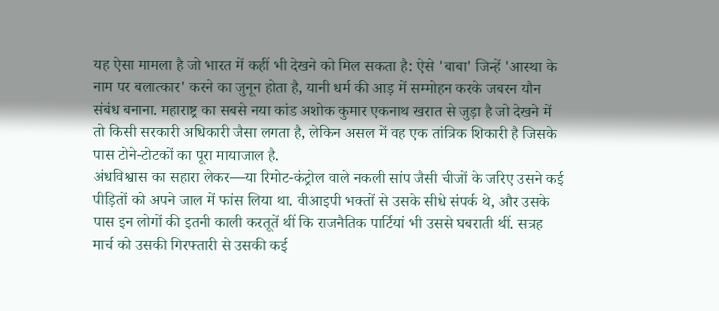यह ऐसा मामला है जो भारत में कहीं भी देखने को मिल सकता है: ऐसे 'बाबा' जिन्हें 'आस्था के नाम पर बलात्कार' करने का जुनून होता है, यानी धर्म की आड़ में सम्मोहन करके जबरन यौन संबंध बनाना. महाराष्ट्र का सबसे नया कांड अशोक कुमार एकनाथ खरात से जुड़ा है जो देखने में तो किसी सरकारी अधिकारी जैसा लगता है, लेकिन असल में वह एक तांत्रिक शिकारी है जिसके पास टोने-टोटकों का पूरा मायाजाल है.
अंधविश्वास का सहारा लेकर—या रिमोट-कंट्रोल वाले नकली सांप जैसी चीजों के जरिए उसने कई पीड़ितों को अपने जाल में फांस लिया था. वीआइपी भक्तों से उसके सीधे संपर्क थे, और उसके पास इन लोगों की इतनी काली करतूतें थीं कि राजनैतिक पार्टियां भी उससे घबराती थीं. सत्रह मार्च को उसकी गिरफ्तारी से उसकी कई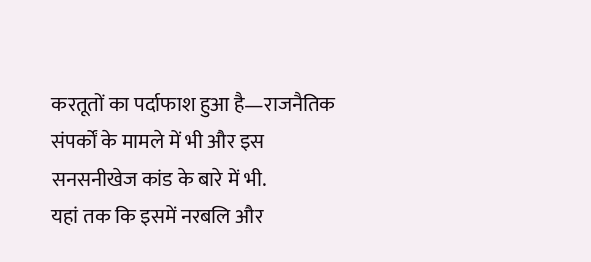करतूतों का पर्दाफाश हुआ है—राजनैतिक संपर्कों के मामले में भी और इस सनसनीखेज कांड के बारे में भी.
यहां तक कि इसमें नरबलि और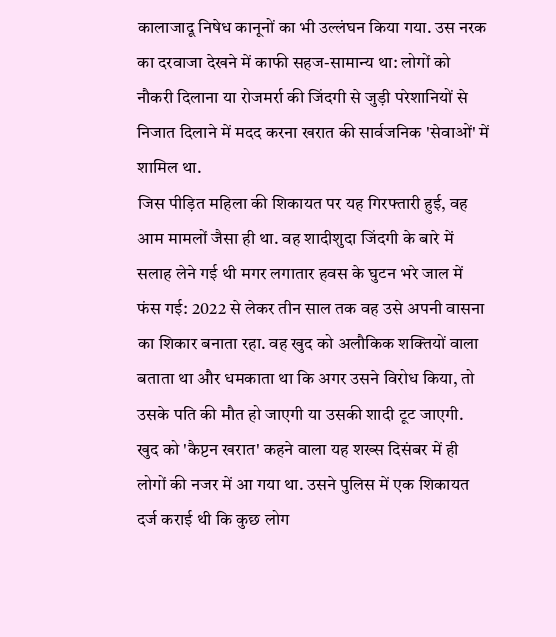कालाजादू निषेध कानूनों का भी उल्लंघन किया गया. उस नरक का दरवाजा देखने में काफी सहज-सामान्य था: लोगों को नौकरी दिलाना या रोजमर्रा की जिंदगी से जुड़ी परेशानियों से निजात दिलाने में मदद करना खरात की सार्वजनिक 'सेवाओं' में शामिल था.
जिस पीड़ित महिला की शिकायत पर यह गिरफ्तारी हुई, वह आम मामलों जैसा ही था. वह शादीशुदा जिंदगी के बारे में सलाह लेने गई थी मगर लगातार हवस के घुटन भरे जाल में फंस गई: 2022 से लेकर तीन साल तक वह उसे अपनी वासना का शिकार बनाता रहा. वह खुद को अलौकिक शक्तियों वाला बताता था और धमकाता था कि अगर उसने विरोध किया, तो उसके पति की मौत हो जाएगी या उसकी शादी टूट जाएगी.
खुद को 'कैप्टन खरात' कहने वाला यह शख्स दिसंबर में ही लोगों की नजर में आ गया था. उसने पुलिस में एक शिकायत दर्ज कराई थी कि कुछ लोग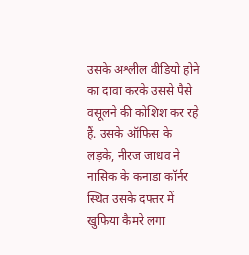उसके अश्लील वीडियो होने का दावा करके उससे पैसे वसूलने की कोशिश कर रहे हैं. उसके ऑफिस के लड़के, नीरज जाधव ने नासिक के कनाडा कॉर्नर स्थित उसके दफ्तर में खुफिया कैमरे लगा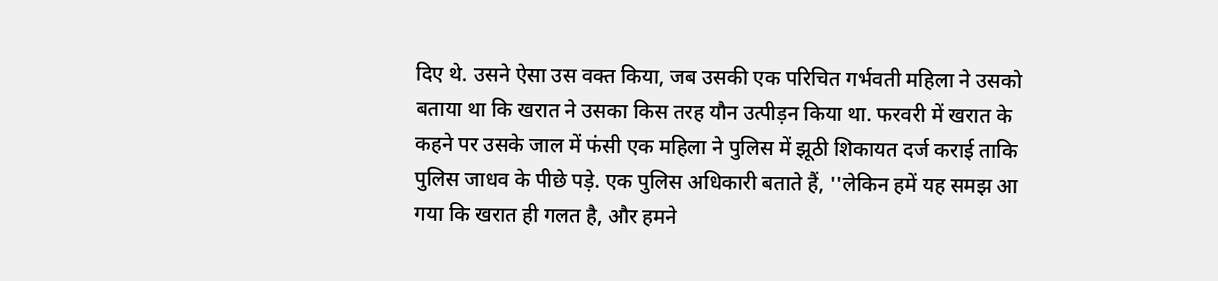दिए थे. उसने ऐसा उस वक्त किया, जब उसकी एक परिचित गर्भवती महिला ने उसको बताया था कि खरात ने उसका किस तरह यौन उत्पीड़न किया था. फरवरी में खरात के कहने पर उसके जाल में फंसी एक महिला ने पुलिस में झूठी शिकायत दर्ज कराई ताकि पुलिस जाधव के पीछे पड़े. एक पुलिस अधिकारी बताते हैं, ''लेकिन हमें यह समझ आ गया कि खरात ही गलत है, और हमने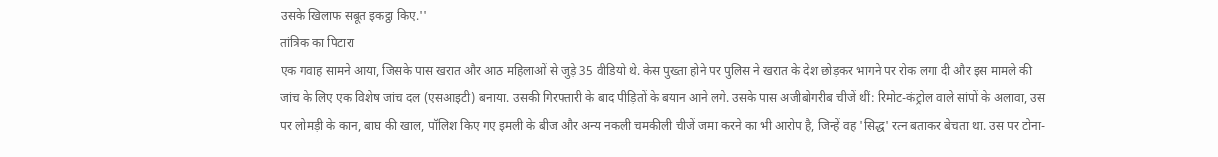उसके खिलाफ सबूत इकट्ठा किए.''
तांत्रिक का पिटारा
एक गवाह सामने आया, जिसके पास खरात और आठ महिलाओं से जुड़े 35 वीडियो थे. केस पुख्ता होने पर पुलिस ने खरात के देश छोड़कर भागने पर रोक लगा दी और इस मामले की जांच के लिए एक विशेष जांच दल (एसआइटी) बनाया. उसकी गिरफ्तारी के बाद पीड़ितों के बयान आने लगे. उसके पास अजीबोगरीब चीजें थीं: रिमोट-कंट्रोल वाले सांपों के अलावा, उस पर लोमड़ी के कान, बाघ की खाल, पॉलिश किए गए इमली के बीज और अन्य नकली चमकीली चीजें जमा करने का भी आरोप है, जिन्हें वह 'सिद्ध' रत्न बताकर बेचता था. उस पर टोना-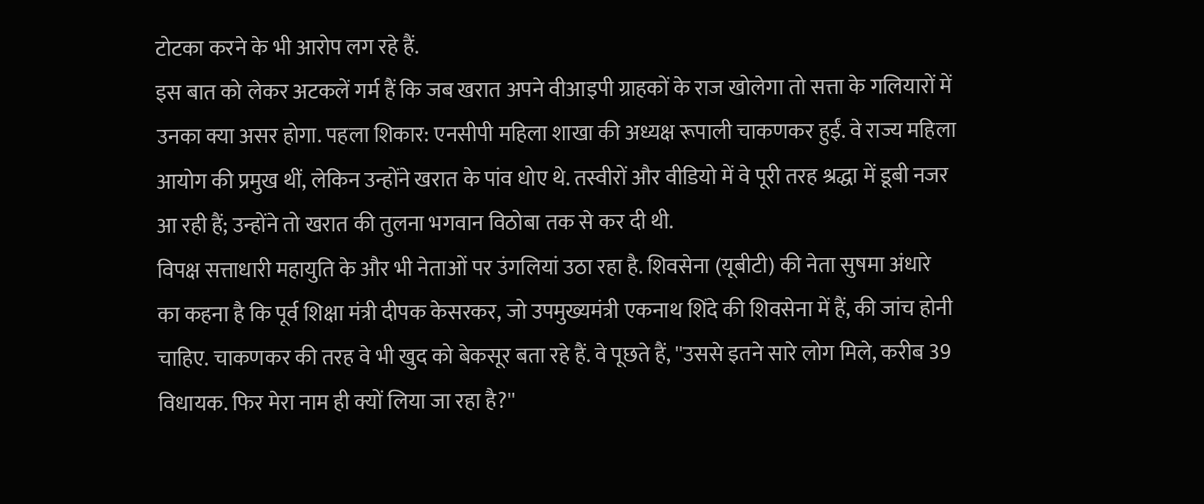टोटका करने के भी आरोप लग रहे हैं.
इस बात को लेकर अटकलें गर्म हैं कि जब खरात अपने वीआइपी ग्राहकों के राज खोलेगा तो सत्ता के गलियारों में उनका क्या असर होगा. पहला शिकार: एनसीपी महिला शाखा की अध्यक्ष रूपाली चाकणकर हुईं. वे राज्य महिला आयोग की प्रमुख थीं, लेकिन उन्होंने खरात के पांव धोए थे. तस्वीरों और वीडियो में वे पूरी तरह श्रद्धा में डूबी नजर आ रही हैं; उन्होंने तो खरात की तुलना भगवान विठोबा तक से कर दी थी.
विपक्ष सत्ताधारी महायुति के और भी नेताओं पर उंगलियां उठा रहा है. शिवसेना (यूबीटी) की नेता सुषमा अंधारे का कहना है कि पूर्व शिक्षा मंत्री दीपक केसरकर, जो उपमुख्यमंत्री एकनाथ शिंदे की शिवसेना में हैं, की जांच होनी चाहिए. चाकणकर की तरह वे भी खुद को बेकसूर बता रहे हैं. वे पूछते हैं, ''उससे इतने सारे लोग मिले, करीब 39 विधायक. फिर मेरा नाम ही क्यों लिया जा रहा है?''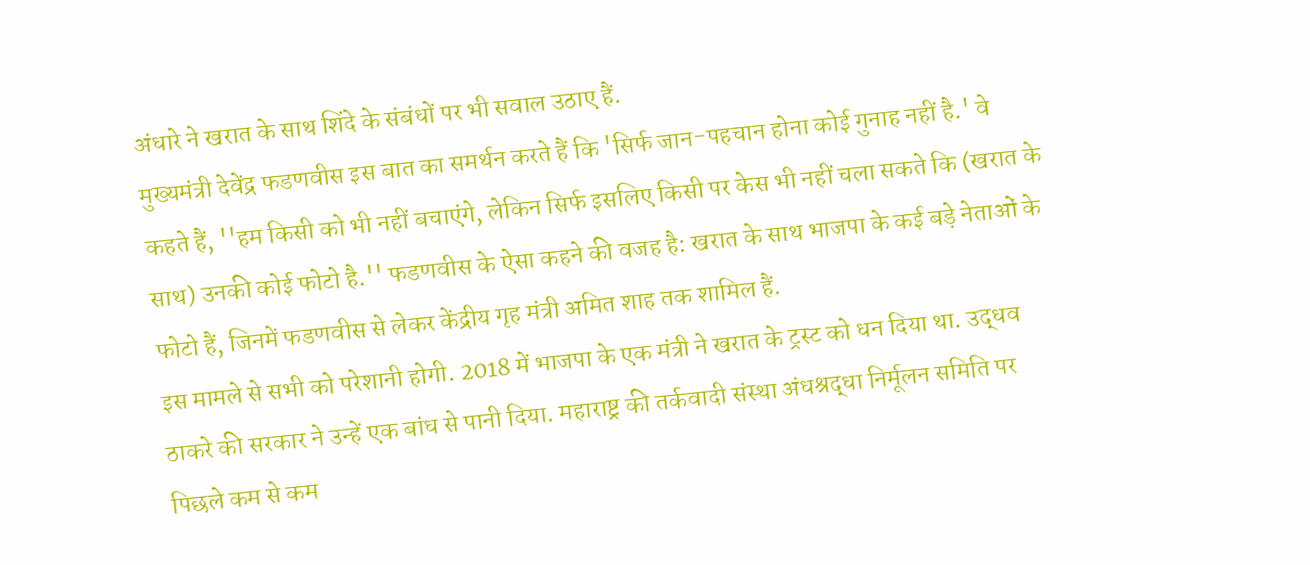अंधारे ने खरात के साथ शिंदे के संबंधों पर भी सवाल उठाए हैं.
मुख्यमंत्री देवेंद्र फडणवीस इस बात का समर्थन करते हैं कि 'सिर्फ जान-पहचान होना कोई गुनाह नहीं है.' वे कहते हैं, ''हम किसी को भी नहीं बचाएंगे, लेकिन सिर्फ इसलिए किसी पर केस भी नहीं चला सकते कि (खरात के साथ) उनकी कोई फोटो है.'' फडणवीस के ऐसा कहने की वजह है: खरात के साथ भाजपा के कई बड़े नेताओं के फोटो हैं, जिनमें फडणवीस से लेकर केंद्रीय गृह मंत्री अमित शाह तक शामिल हैं.
इस मामले से सभी को परेशानी होगी. 2018 में भाजपा के एक मंत्री ने खरात के ट्रस्ट को धन दिया था. उद्धव ठाकरे की सरकार ने उन्हें एक बांध से पानी दिया. महाराष्ट्र की तर्कवादी संस्था अंधश्रद्धा निर्मूलन समिति पर पिछले कम से कम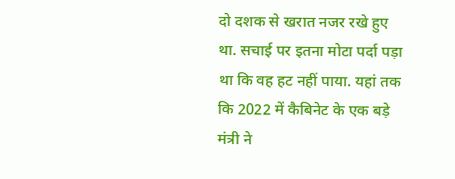दो दशक से खरात नजर रखे हुए था. सचाई पर इतना मोटा पर्दा पड़ा था कि वह हट नहीं पाया. यहां तक कि 2022 में कैबिनेट के एक बड़े मंत्री ने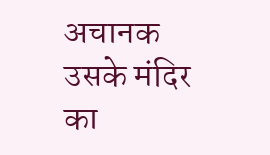अचानक उसके मंदिर का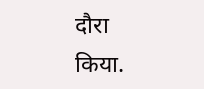दौरा किया.